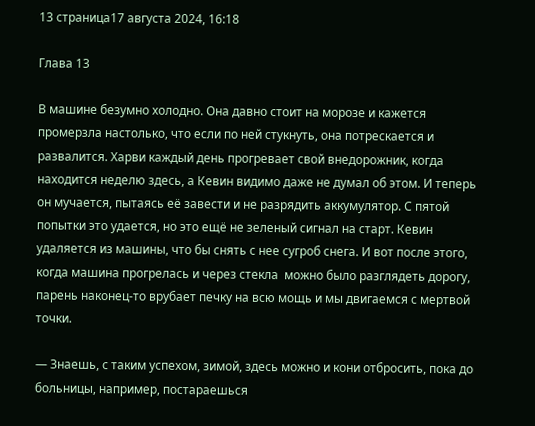13 страница17 августа 2024, 16:18

Глава 13

В машине безумно холодно. Она давно стоит на морозе и кажется промерзла настолько, что если по ней стукнуть, она потрескается и развалится. Харви каждый день прогревает свой внедорожник, когда находится неделю здесь, а Кевин видимо даже не думал об этом. И теперь он мучается, пытаясь её завести и не разрядить аккумулятор. С пятой попытки это удается, но это ещё не зеленый сигнал на старт. Кевин удаляется из машины, что бы снять с нее сугроб снега. И вот после этого, когда машина прогрелась и через стекла  можно было разглядеть дорогу, парень наконец-то врубает печку на всю мощь и мы двигаемся с мертвой точки.

— Знаешь, с таким успехом, зимой, здесь можно и кони отбросить, пока до больницы, например, постараешься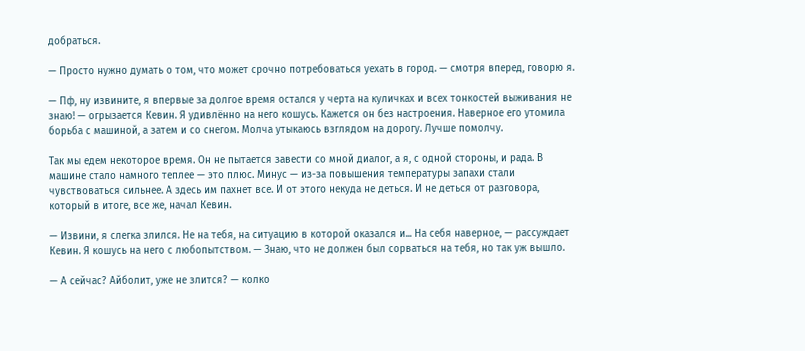добраться.

— Просто нужно думать о том, что может срочно потребоваться уехать в город. — смотря вперед, говорю я.

— Пф, ну извините, я впервые за долгое время остался у черта на куличках и всех тонкостей выживания не знаю! — огрызается Кевин. Я удивлённо на него кошусь. Кажется он без настроения. Наверное его утомила борьба с машиной, а затем и со снегом. Молча утыкаюсь взглядом на дорогу. Лучше помолчу.

Так мы едем некоторое время. Он не пытается завести со мной диалог, а я, с одной стороны, и рада. В машине стало намного теплее — это плюс. Минус — из-за повышения температуры запахи стали чувствоваться сильнее. А здесь им пахнет все. И от этого некуда не деться. И не деться от разговора, который в итоге, все же, начал Кевин.

— Извини, я слегка злился. Не на тебя, на ситуацию в которой оказался и... На себя наверное, — рассуждает Кевин. Я кошусь на него с любопытством. — Знаю, что не должен был сорваться на тебя, но так уж вышло.

— А сейчас? Айболит, уже не злится? — колко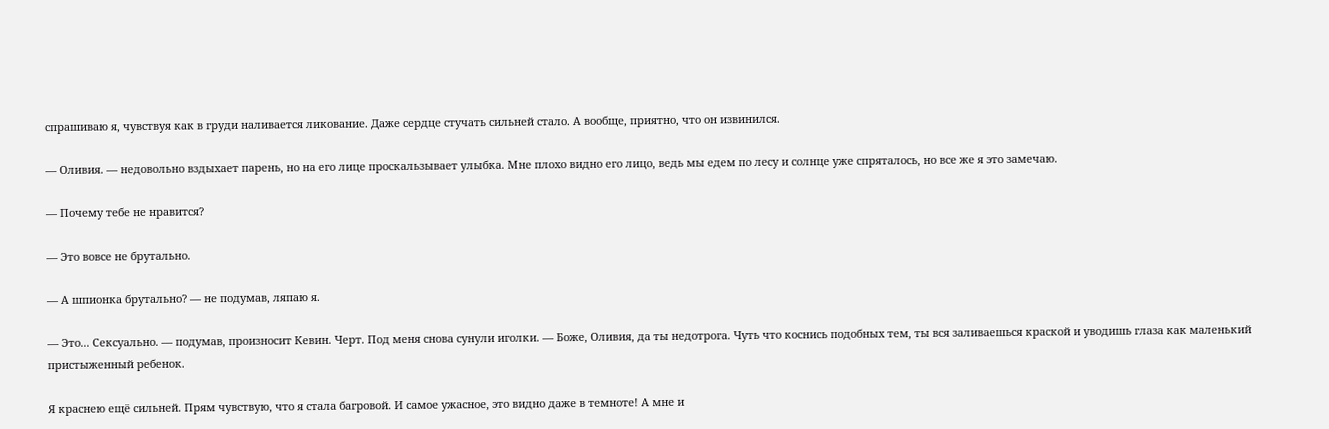спрашиваю я, чувствуя как в груди наливается ликование. Даже сердце стучать сильней стало. А вообще, приятно, что он извинился.

— Оливия. — недовольно вздыхает парень, но на его лице проскальзывает улыбка. Мне плохо видно его лицо, ведь мы едем по лесу и солнце уже спряталось, но все же я это замечаю.

— Почему тебе не нравится?

— Это вовсе не брутально.

— А шпионка брутально? — не подумав, ляпаю я.

— Это... Сексуально. — подумав, произносит Кевин. Черт. Под меня снова сунули иголки. — Боже, Оливия, да ты недотрога. Чуть что коснись подобных тем, ты вся заливаешься краской и уводишь глаза как маленький пристыженный ребенок.

Я краснею ещё сильней. Прям чувствую, что я стала багровой. И самое ужасное, это видно даже в темноте! А мне и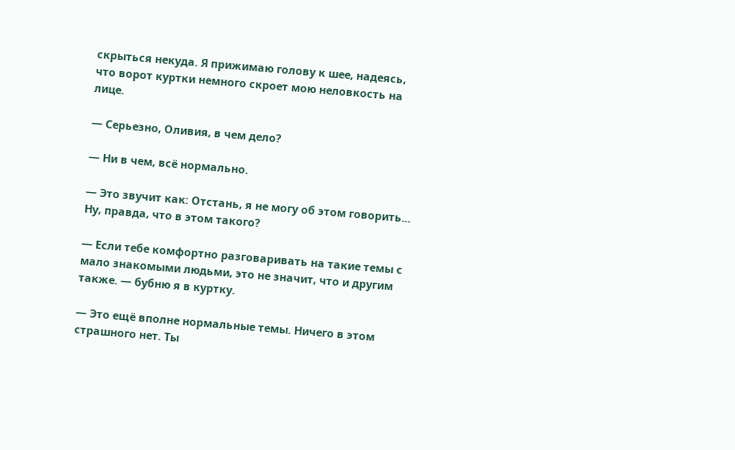скрыться некуда. Я прижимаю голову к шее, надеясь, что ворот куртки немного скроет мою неловкость на лице.

— Серьезно, Оливия, в чем дело?

— Ни в чем, всё нормально.

— Это звучит как: Отстань, я не могу об этом говорить... Ну, правда, что в этом такого?

— Если тебе комфортно разговаривать на такие темы с мало знакомыми людьми, это не значит, что и другим также. — бубню я в куртку.

— Это ещё вполне нормальные темы. Ничего в этом страшного нет. Ты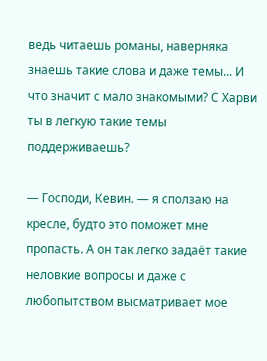ведь читаешь романы, наверняка знаешь такие слова и даже темы... И что значит с мало знакомыми? С Харви ты в легкую такие темы поддерживаешь?

— Господи, Кевин. — я сползаю на кресле, будто это поможет мне пропасть. А он так легко задаёт такие неловкие вопросы и даже с любопытством высматривает мое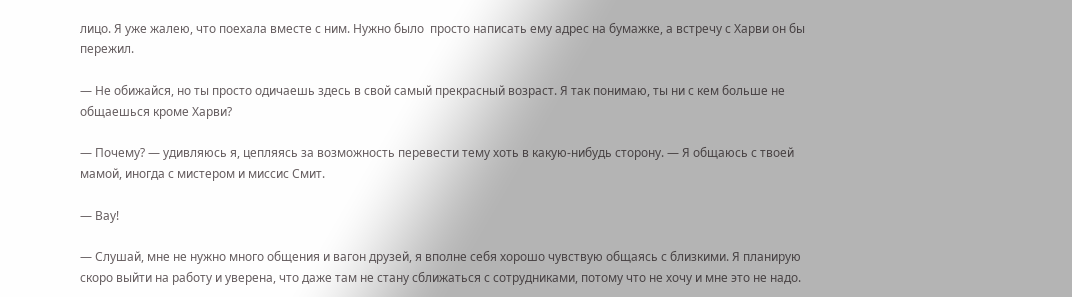лицо. Я уже жалею, что поехала вместе с ним. Нужно было  просто написать ему адрес на бумажке, а встречу с Харви он бы пережил.

— Не обижайся, но ты просто одичаешь здесь в свой самый прекрасный возраст. Я так понимаю, ты ни с кем больше не общаешься кроме Харви?

— Почему? — удивляюсь я, цепляясь за возможность перевести тему хоть в какую-нибудь сторону. — Я общаюсь с твоей мамой, иногда с мистером и миссис Смит.

— Вау!

— Слушай, мне не нужно много общения и вагон друзей, я вполне себя хорошо чувствую общаясь с близкими. Я планирую скоро выйти на работу и уверена, что даже там не стану сближаться с сотрудниками, потому что не хочу и мне это не надо.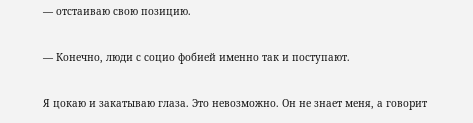— отстаиваю свою позицию.

— Конечно, люди с социо фобией именно так и поступают.

Я цокаю и закатываю глаза. Это невозможно. Он не знает меня, а говорит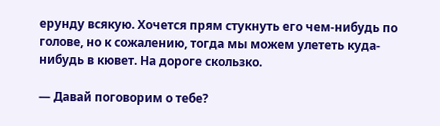ерунду всякую. Хочется прям стукнуть его чем-нибудь по голове, но к сожалению, тогда мы можем улететь куда-нибудь в кювет. На дороге скользко.

— Давай поговорим о тебе?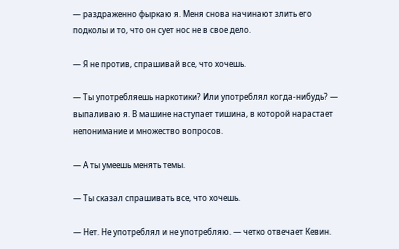— раздраженно фыркаю я. Меня снова начинают злить его подколы и то, что он сует нос не в свое дело.

— Я не против, спрашивай все, что хочешь.

— Ты употребляешь наркотики? Или употреблял когда-нибудь? — выпаливаю я. В машине наступает тишина, в которой нарастает непонимание и множество вопросов.

— А ты умеешь менять темы.

— Ты сказал спрашивать все, что хочешь.

— Нет. Не употреблял и не употребляю. — четко отвечает Кевин.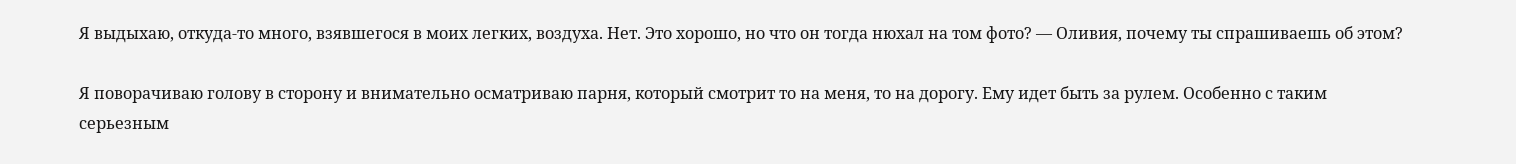Я выдыхаю, откуда-то много, взявшегося в моих легких, воздуха. Нет. Это хорошо, но что он тогда нюхал на том фото? — Оливия, почему ты спрашиваешь об этом?

Я поворачиваю голову в сторону и внимательно осматриваю парня, который смотрит то на меня, то на дорогу. Ему идет быть за рулем. Особенно с таким серьезным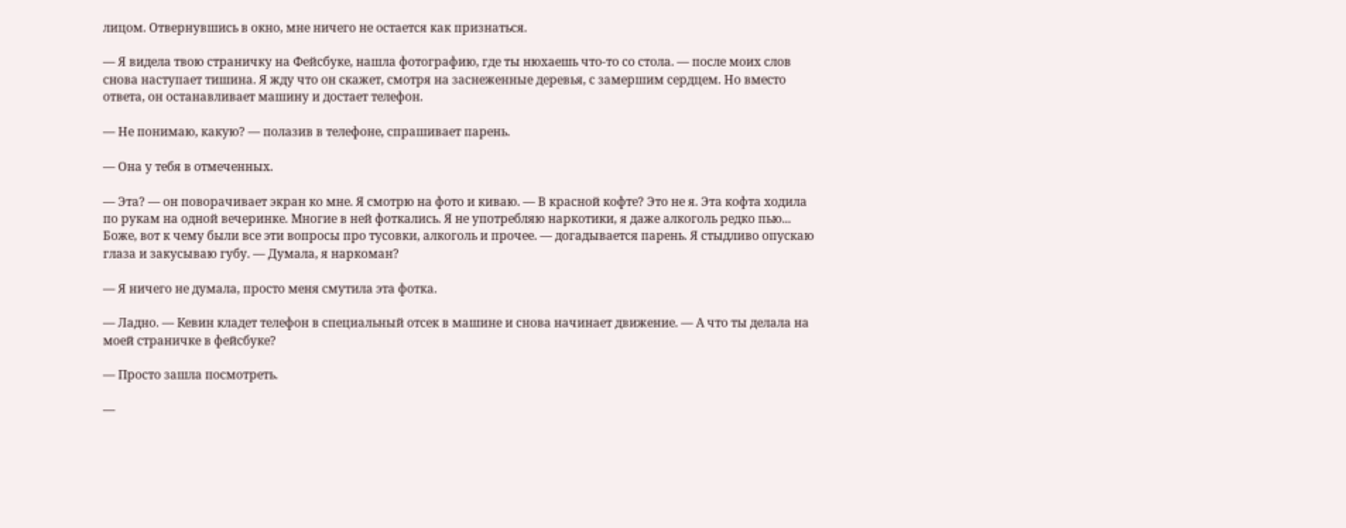лицом. Отвернувшись в окно, мне ничего не остается как признаться.

— Я видела твою страничку на Фейсбуке, нашла фотографию, где ты нюхаешь что-то со стола. — после моих слов снова наступает тишина. Я жду что он скажет, смотря на заснеженные деревья, с замершим сердцем. Но вместо ответа, он останавливает машину и достает телефон.

— Не понимаю, какую? — полазив в телефоне, спрашивает парень.

— Она у тебя в отмеченных.

— Эта? — он поворачивает экран ко мне. Я смотрю на фото и киваю. — В красной кофте? Это не я. Эта кофта ходила по рукам на одной вечеринке. Многие в ней фоткались. Я не употребляю наркотики, я даже алкоголь редко пью... Боже, вот к чему были все эти вопросы про тусовки, алкоголь и прочее. — догадывается парень. Я стыдливо опускаю глаза и закусываю губу. — Думала, я наркоман?

— Я ничего не думала, просто меня смутила эта фотка.

— Ладно. — Кевин кладет телефон в специальный отсек в машине и снова начинает движение. — А что ты делала на моей страничке в фейсбуке?

— Просто зашла посмотреть.

—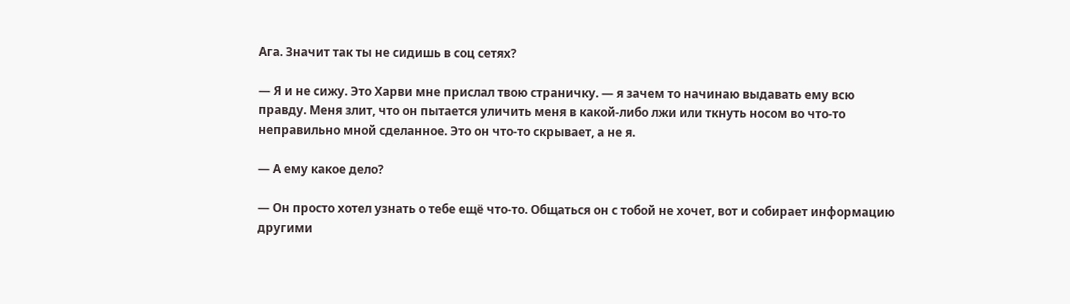Ага. Значит так ты не сидишь в соц сетях?

— Я и не сижу. Это Харви мне прислал твою страничку. — я зачем то начинаю выдавать ему всю правду. Меня злит, что он пытается уличить меня в какой-либо лжи или ткнуть носом во что-то неправильно мной сделанное. Это он что-то скрывает, а не я.

— А ему какое дело?

— Он просто хотел узнать о тебе ещё что-то. Общаться он с тобой не хочет, вот и собирает информацию другими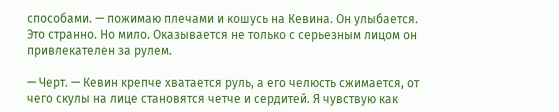способами. — пожимаю плечами и кошусь на Кевина. Он улыбается. Это странно. Но мило. Оказывается не только с серьезным лицом он привлекателен за рулем.

— Черт. — Кевин крепче хватается руль, а его челюсть сжимается, от чего скулы на лице становятся четче и сердитей. Я чувствую как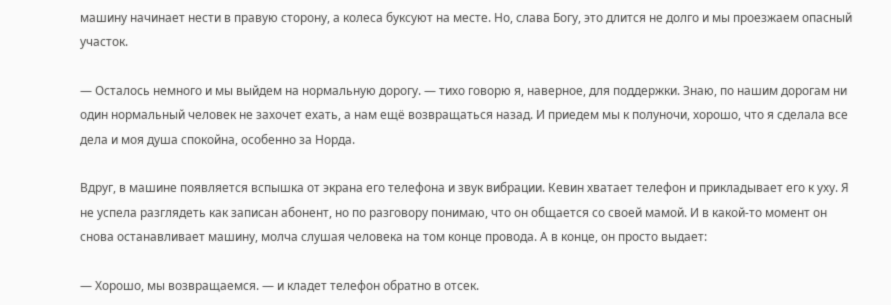машину начинает нести в правую сторону, а колеса буксуют на месте. Но, слава Богу, это длится не долго и мы проезжаем опасный участок.

— Осталось немного и мы выйдем на нормальную дорогу. — тихо говорю я, наверное, для поддержки. Знаю, по нашим дорогам ни один нормальный человек не захочет ехать, а нам ещё возвращаться назад. И приедем мы к полуночи, хорошо, что я сделала все дела и моя душа спокойна, особенно за Норда.

Вдруг, в машине появляется вспышка от экрана его телефона и звук вибрации. Кевин хватает телефон и прикладывает его к уху. Я не успела разглядеть как записан абонент, но по разговору понимаю, что он общается со своей мамой. И в какой-то момент он снова останавливает машину, молча слушая человека на том конце провода. А в конце, он просто выдает:

— Хорошо, мы возвращаемся. — и кладет телефон обратно в отсек.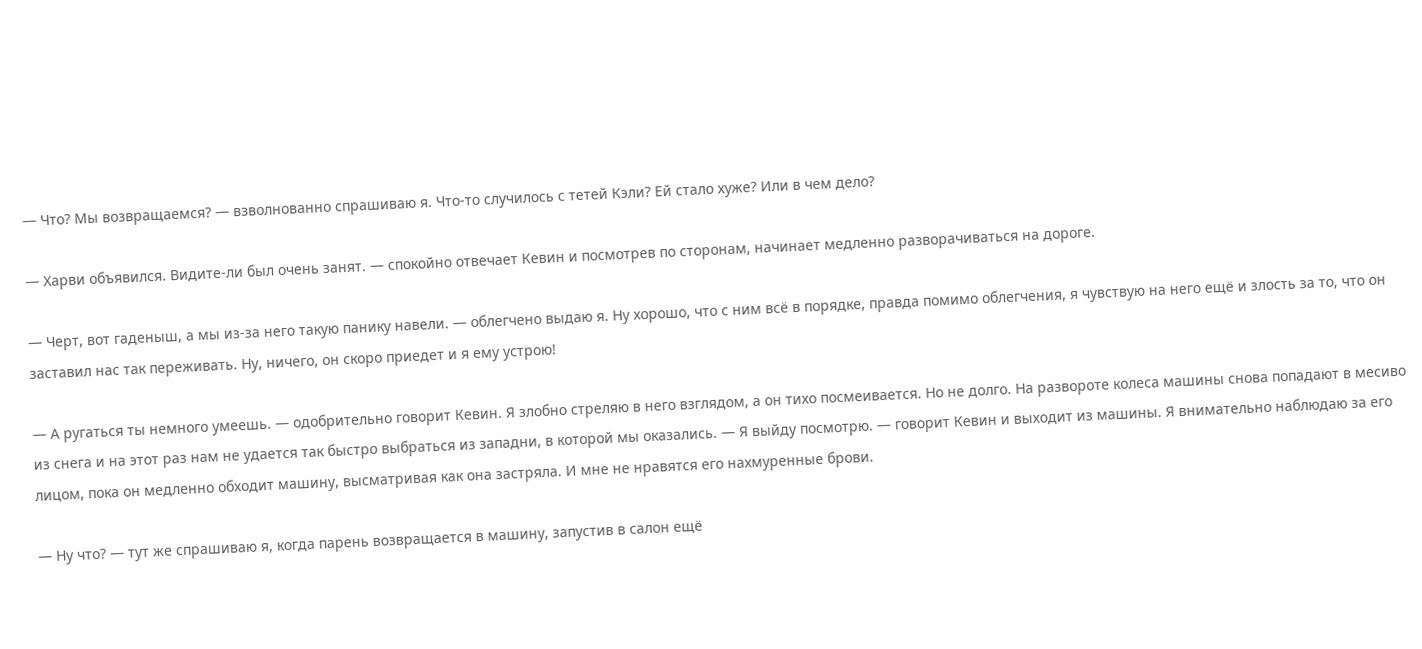— Что? Мы возвращаемся? — взволнованно спрашиваю я. Что-то случилось с тетей Кэли? Ей стало хуже? Или в чем дело?

— Харви объявился. Видите-ли был очень занят. — спокойно отвечает Кевин и посмотрев по сторонам, начинает медленно разворачиваться на дороге.

— Черт, вот гаденыш, а мы из-за него такую панику навели. — облегчено выдаю я. Ну хорошо, что с ним всё в порядке, правда помимо облегчения, я чувствую на него ещё и злость за то, что он заставил нас так переживать. Ну, ничего, он скоро приедет и я ему устрою!

— А ругаться ты немного умеешь. — одобрительно говорит Кевин. Я злобно стреляю в него взглядом, а он тихо посмеивается. Но не долго. На развороте колеса машины снова попадают в месиво из снега и на этот раз нам не удается так быстро выбраться из западни, в которой мы оказались. — Я выйду посмотрю. — говорит Кевин и выходит из машины. Я внимательно наблюдаю за его лицом, пока он медленно обходит машину, высматривая как она застряла. И мне не нравятся его нахмуренные брови.

— Ну что? — тут же спрашиваю я, когда парень возвращается в машину, запустив в салон ещё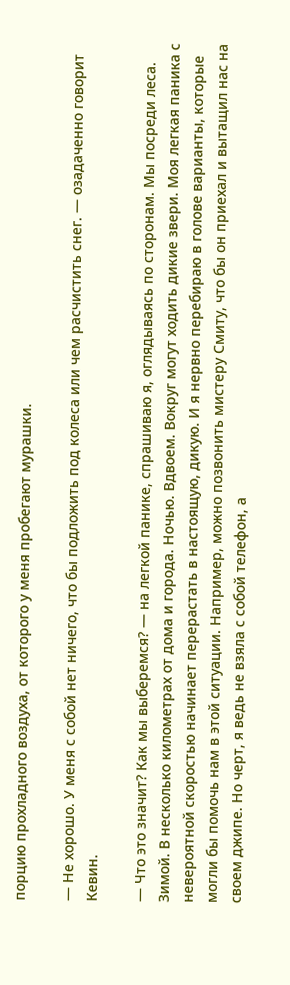порцию прохладного воздуха, от которого у меня пробегают мурашки.

— Не хорошо. У меня с собой нет ничего, что бы подложить под колеса или чем расчистить снег. — озадаченно говорит Кевин.

— Что это значит? Как мы выберемся? — на легкой панике, спрашиваю я, оглядываясь по сторонам. Мы посреди леса. Зимой. В несколько километрах от дома и города. Ночью. Вдвоем. Вокруг могут ходить дикие звери. Моя легкая паника с невероятной скоростью начинает перерастать в настоящую, дикую. И я нервно перебираю в голове варианты, которые могли бы помочь нам в этой ситуации. Например, можно позвонить мистеру Смиту, что бы он приехал и вытащил нас на своем джипе. Но черт, я ведь не взяла с собой телефон, а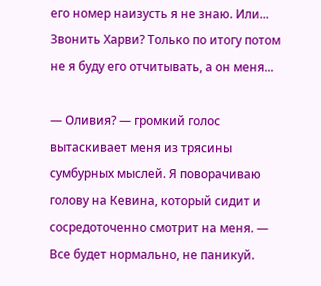его номер наизусть я не знаю. Или... Звонить Харви? Только по итогу потом не я буду его отчитывать, а он меня...

— Оливия? — громкий голос вытаскивает меня из трясины сумбурных мыслей. Я поворачиваю голову на Кевина, который сидит и сосредоточенно смотрит на меня. — Все будет нормально, не паникуй.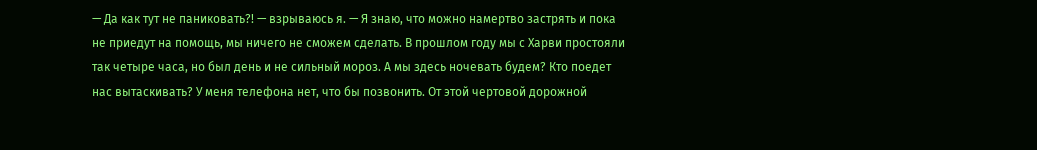— Да как тут не паниковать?! — взрываюсь я. — Я знаю, что можно намертво застрять и пока не приедут на помощь, мы ничего не сможем сделать. В прошлом году мы с Харви простояли так четыре часа, но был день и не сильный мороз. А мы здесь ночевать будем? Кто поедет нас вытаскивать? У меня телефона нет, что бы позвонить. От этой чертовой дорожной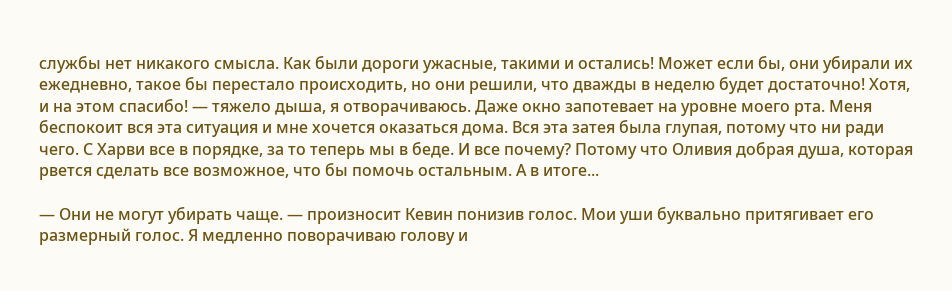службы нет никакого смысла. Как были дороги ужасные, такими и остались! Может если бы, они убирали их ежедневно, такое бы перестало происходить, но они решили, что дважды в неделю будет достаточно! Хотя, и на этом спасибо! — тяжело дыша, я отворачиваюсь. Даже окно запотевает на уровне моего рта. Меня беспокоит вся эта ситуация и мне хочется оказаться дома. Вся эта затея была глупая, потому что ни ради чего. С Харви все в порядке, за то теперь мы в беде. И все почему? Потому что Оливия добрая душа, которая рвется сделать все возможное, что бы помочь остальным. А в итоге...

— Они не могут убирать чаще. — произносит Кевин понизив голос. Мои уши буквально притягивает его размерный голос. Я медленно поворачиваю голову и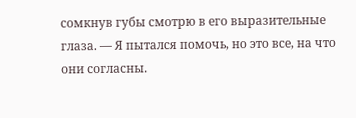сомкнув губы смотрю в его выразительные глаза. — Я пытался помочь, но это все, на что они согласны.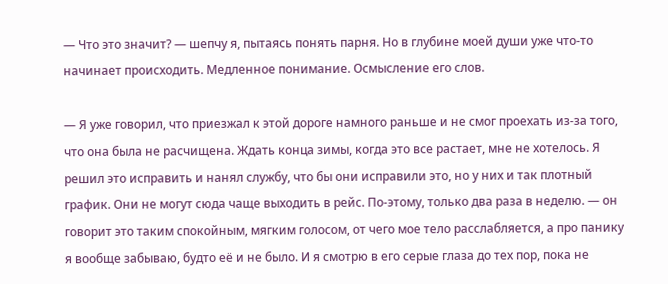— Что это значит? — шепчу я, пытаясь понять парня. Но в глубине моей души уже что-то начинает происходить. Медленное понимание. Осмысление его слов.

— Я уже говорил, что приезжал к этой дороге намного раньше и не смог проехать из-за того, что она была не расчищена. Ждать конца зимы, когда это все растает, мне не хотелось. Я решил это исправить и нанял службу, что бы они исправили это, но у них и так плотный график. Они не могут сюда чаще выходить в рейс. По-этому, только два раза в неделю. — он говорит это таким спокойным, мягким голосом, от чего мое тело расслабляется, а про панику я вообще забываю, будто её и не было. И я смотрю в его серые глаза до тех пор, пока не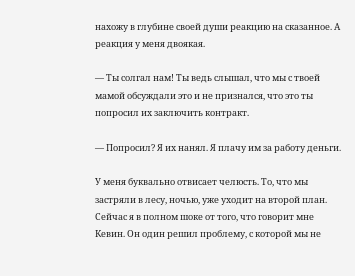нахожу в глубине своей души реакцию на сказанное. А реакция у меня двоякая.

— Ты солгал нам! Ты ведь слышал, что мы с твоей мамой обсуждали это и не признался, что это ты попросил их заключить контракт.

— Попросил? Я их нанял. Я плачу им за работу деньги.

У меня буквально отвисает челюсть. То, что мы застряли в лесу, ночью, уже уходит на второй план. Сейчас я в полном шоке от того, что говорит мне Кевин. Он один решил проблему, с которой мы не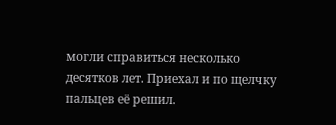могли справиться несколько десятков лет. Приехал и по щелчку пальцев её решил.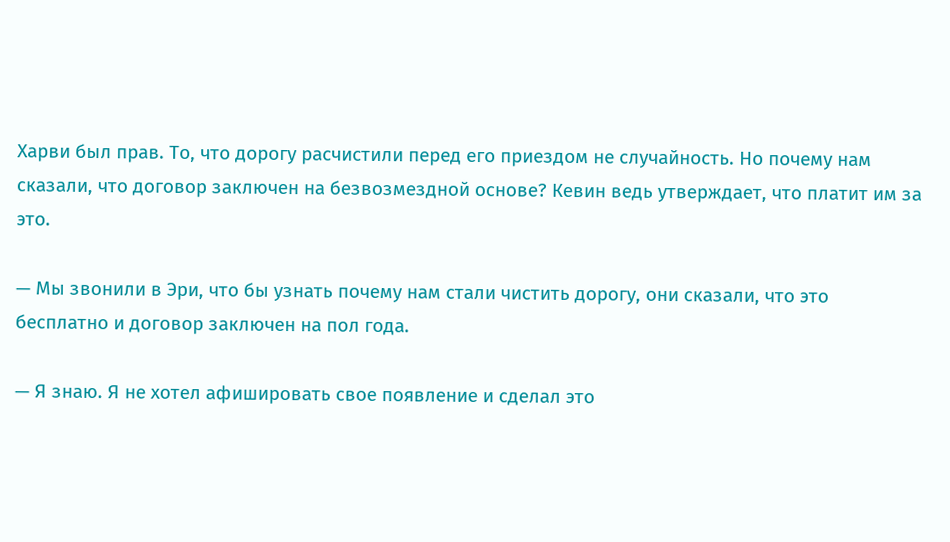Харви был прав. То, что дорогу расчистили перед его приездом не случайность. Но почему нам сказали, что договор заключен на безвозмездной основе? Кевин ведь утверждает, что платит им за это.

— Мы звонили в Эри, что бы узнать почему нам стали чистить дорогу, они сказали, что это бесплатно и договор заключен на пол года.

— Я знаю. Я не хотел афишировать свое появление и сделал это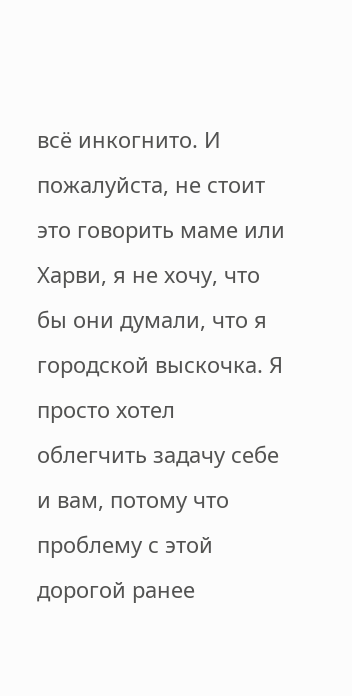всё инкогнито. И пожалуйста, не стоит это говорить маме или Харви, я не хочу, что бы они думали, что я городской выскочка. Я просто хотел облегчить задачу себе и вам, потому что проблему с этой дорогой ранее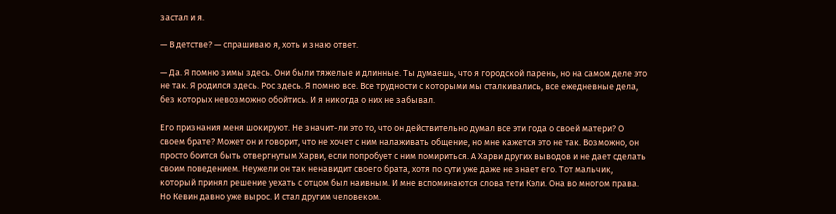застал и я.

— В детстве? — спрашиваю я, хоть и знаю ответ.

— Да. Я помню зимы здесь. Они были тяжелые и длинные. Ты думаешь, что я городской парень, но на самом деле это не так. Я родился здесь. Рос здесь. Я помню все. Все трудности с которыми мы сталкивались, все ежедневные дела, без которых невозможно обойтись. И я никогда о них не забывал.

Его признания меня шокируют. Не значит-ли это то, что он действительно думал все эти года о своей матери? О своем брате? Может он и говорит, что не хочет с ним налаживать общение, но мне кажется это не так. Возможно, он просто боится быть отвергнутым Харви, если попробует с ним помириться. А Харви других выводов и не дает сделать своим поведением. Неужели он так ненавидит своего брата, хотя по сути уже даже не знает его. Тот мальчик, который принял решение уехать с отцом был наивным. И мне вспоминаются слова тети Кэли. Она во многом права. Но Кевин давно уже вырос. И стал другим человеком.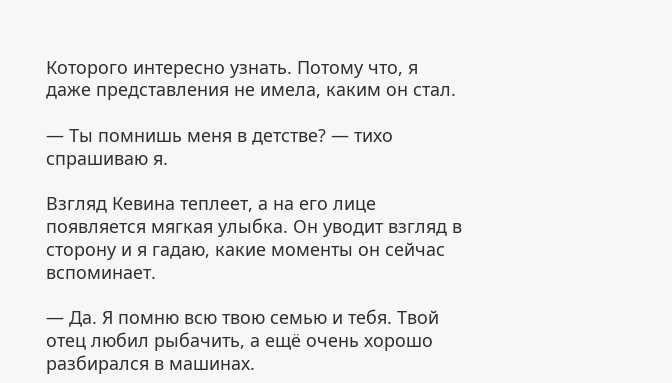Которого интересно узнать. Потому что, я даже представления не имела, каким он стал.

— Ты помнишь меня в детстве? — тихо спрашиваю я.

Взгляд Кевина теплеет, а на его лице появляется мягкая улыбка. Он уводит взгляд в сторону и я гадаю, какие моменты он сейчас вспоминает.

— Да. Я помню всю твою семью и тебя. Твой отец любил рыбачить, а ещё очень хорошо разбирался в машинах.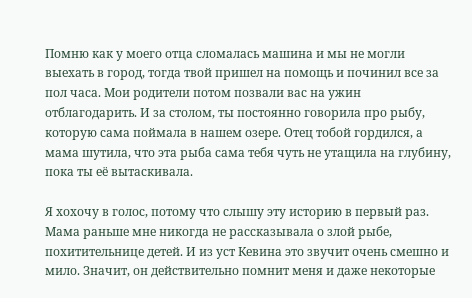Помню как у моего отца сломалась машина и мы не могли выехать в город, тогда твой пришел на помощь и починил все за пол часа. Мои родители потом позвали вас на ужин отблагодарить. И за столом, ты постоянно говорила про рыбу, которую сама поймала в нашем озере. Отец тобой гордился, а мама шутила, что эта рыба сама тебя чуть не утащила на глубину, пока ты её вытаскивала.

Я хохочу в голос, потому что слышу эту историю в первый раз. Мама раньше мне никогда не рассказывала о злой рыбе, похитительнице детей. И из уст Кевина это звучит очень смешно и мило. Значит, он действительно помнит меня и даже некоторые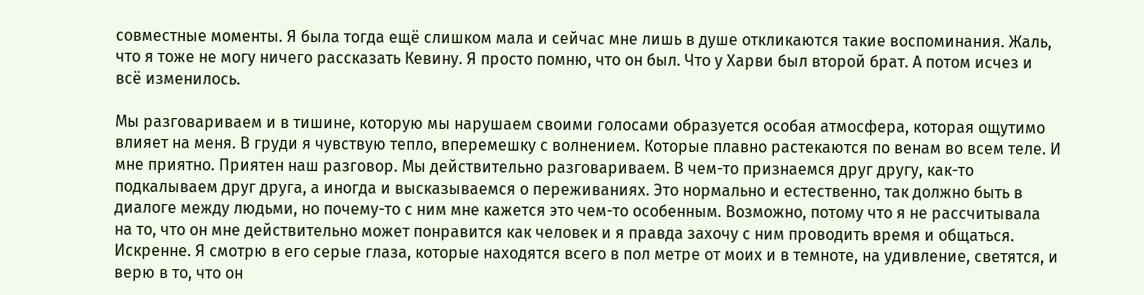совместные моменты. Я была тогда ещё слишком мала и сейчас мне лишь в душе откликаются такие воспоминания. Жаль, что я тоже не могу ничего рассказать Кевину. Я просто помню, что он был. Что у Харви был второй брат. А потом исчез и всё изменилось.

Мы разговариваем и в тишине, которую мы нарушаем своими голосами образуется особая атмосфера, которая ощутимо влияет на меня. В груди я чувствую тепло, вперемешку с волнением. Которые плавно растекаются по венам во всем теле. И мне приятно. Приятен наш разговор. Мы действительно разговариваем. В чем-то признаемся друг другу, как-то подкалываем друг друга, а иногда и высказываемся о переживаниях. Это нормально и естественно, так должно быть в диалоге между людьми, но почему-то с ним мне кажется это чем-то особенным. Возможно, потому что я не рассчитывала на то, что он мне действительно может понравится как человек и я правда захочу с ним проводить время и общаться. Искренне. Я смотрю в его серые глаза, которые находятся всего в пол метре от моих и в темноте, на удивление, светятся, и верю в то, что он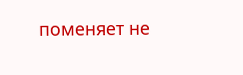поменяет не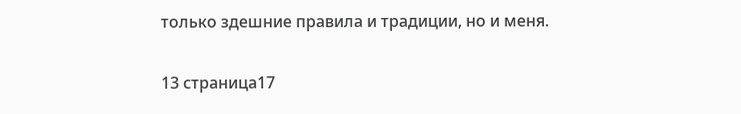только здешние правила и традиции, но и меня.

13 страница17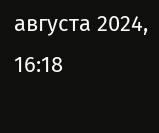августа 2024, 16:18